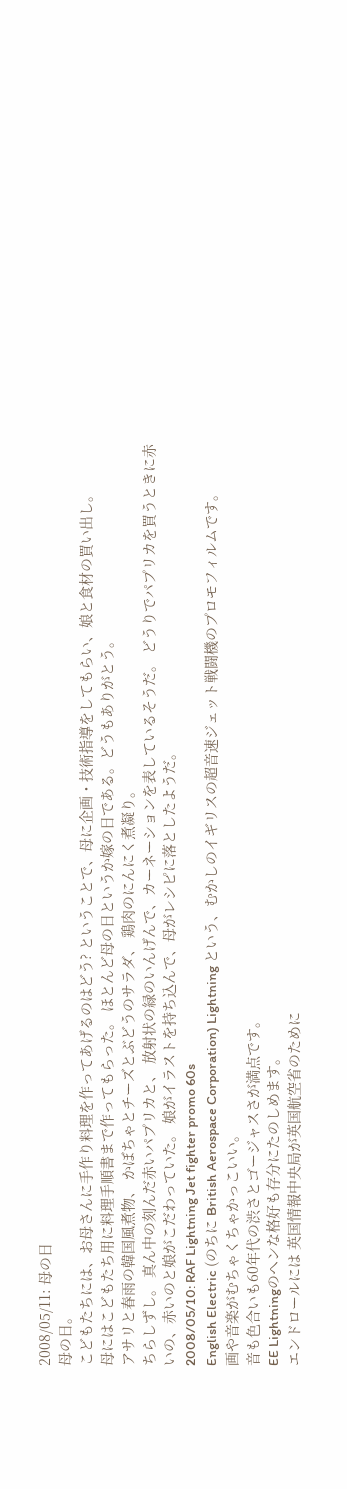2008/05/11: 母の日
母の日。
こどもたちには、お母さんに手作り料理を作ってあげるのはどう? ということで、母に企画・技術指導をしてもらい、娘と食材の買い出し。
母にはこどもたち用に料理手順書まで作ってもらった。 ほとんど母の日というか嫁の日である。どうもありがとう。
アサリと春雨の韓国風煮物、 かぼちゃとチーズとぶどうのサラダ、 鶏肉のにんにく煮凝り。
ちらしずし。 真ん中の刻んだ赤いパプリカと、 放射状の緑のいんげんで、カーネーションを表しているそうだ。 どうりでパプリカを買うときに赤いの、赤いのと娘がこだわっていた。 娘がイラストを持ち込んで、母がレシピに落としたようだ。
2008/05/10: RAF Lightning Jet fighter promo 60s
English Electric (のちに British Aerospace Corporation) Lightning という、むかしのイギリスの超音速ジェット戦闘機のプロモフィルムです。
画や音楽がむちゃくちゃかっこいい。
音も色合いも60年代の渋さとゴージャスさが満点です。
EE Lightningのヘンな格好も存分にたのしめます。
エンドロールには 英国情報中央局が英国航空省のために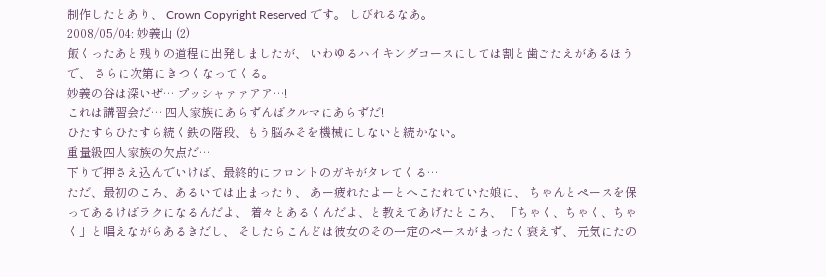制作したとあり、 Crown Copyright Reserved です。 しびれるなあ。
2008/05/04: 妙義山 (2)
飯くったあと残りの道程に出発しましたが、 いわゆるハイキングコースにしては割と歯ごたえがあるほうで、 さらに次第にきつくなってくる。
妙義の谷は深いぜ… プッシャァァアア…!
これは講習会だ… 四人家族にあらずんばクルマにあらずだ!
ひたすらひたすら続く鉄の階段、もう脳みそを機械にしないと続かない。
重量級四人家族の欠点だ…
下りで押さえ込んでいけば、最終的にフロントのガキがタレてくる…
ただ、最初のころ、あるいては止まったり、 あー疲れたよーとへこたれていた娘に、 ちゃんとペースを保ってあるけばラクになるんだよ、 着々とあるくんだよ、と教えてあげたところ、 「ちゃく、ちゃく、ちゃく」と唱えながらあるきだし、 そしたらこんどは彼女のその一定のペースがまったく衰えず、 元気にたの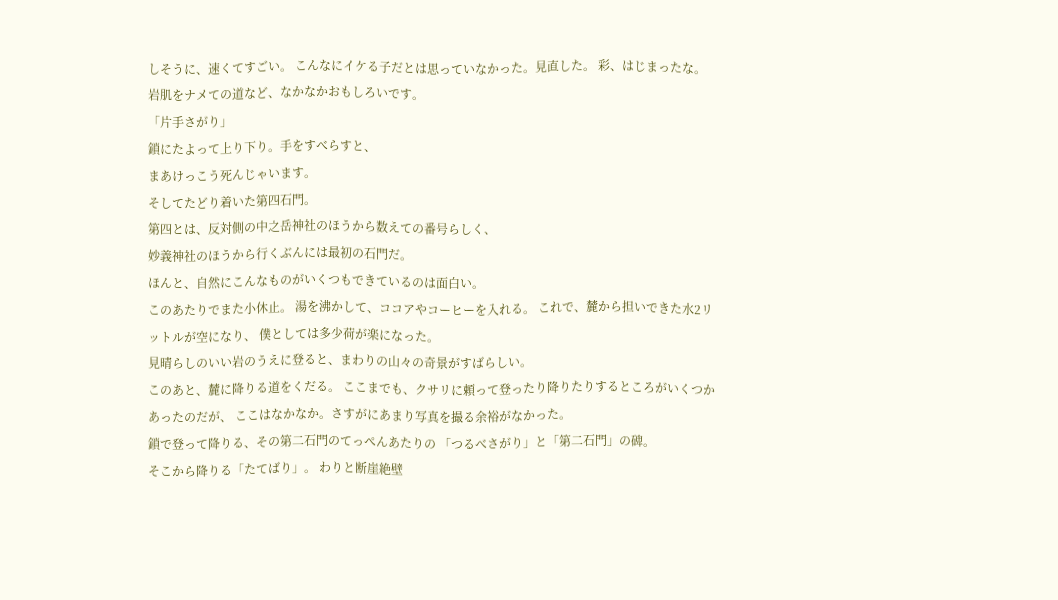しそうに、速くてすごい。 こんなにイケる子だとは思っていなかった。見直した。 彩、はじまったな。
岩肌をナメての道など、なかなかおもしろいです。
「片手さがり」
鎖にたよって上り下り。手をすべらすと、
まあけっこう死んじゃいます。
そしてたどり着いた第四石門。
第四とは、反対側の中之岳神社のほうから数えての番号らしく、
妙義神社のほうから行くぶんには最初の石門だ。
ほんと、自然にこんなものがいくつもできているのは面白い。
このあたりでまた小休止。 湯を沸かして、ココアやコーヒーを入れる。 これで、麓から担いできた水2リットルが空になり、 僕としては多少荷が楽になった。
見晴らしのいい岩のうえに登ると、まわりの山々の奇景がすばらしい。
このあと、麓に降りる道をくだる。 ここまでも、クサリに頼って登ったり降りたりするところがいくつかあったのだが、 ここはなかなか。さすがにあまり写真を撮る余裕がなかった。
鎖で登って降りる、その第二石門のてっぺんあたりの 「つるべさがり」と「第二石門」の碑。
そこから降りる「たてばり」。 わりと断崖絶壁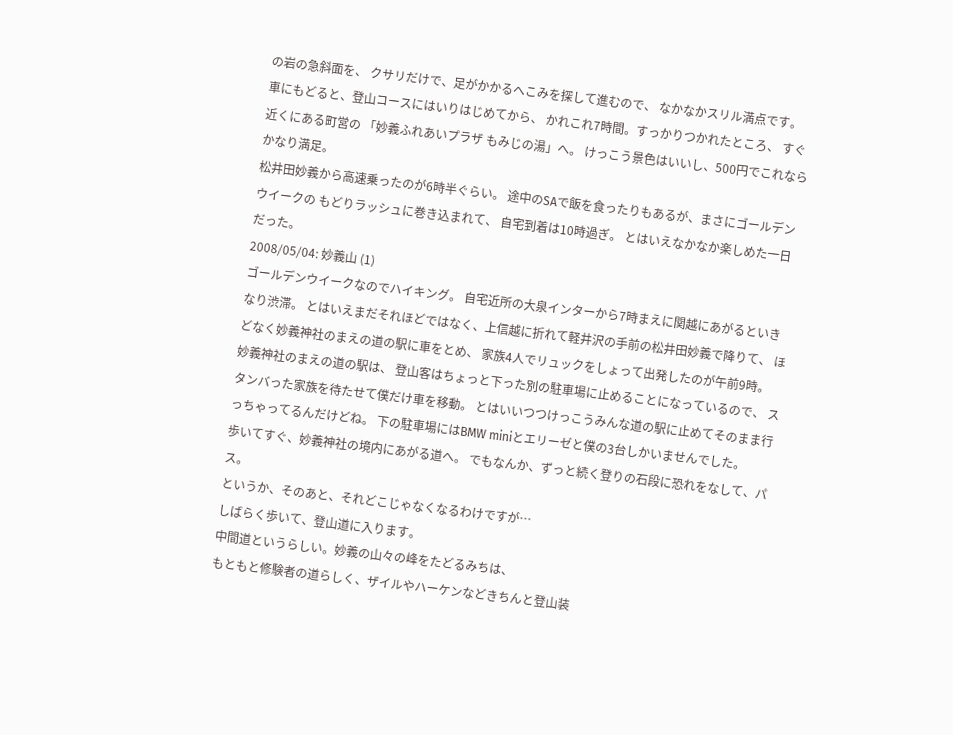の岩の急斜面を、 クサリだけで、足がかかるへこみを探して進むので、 なかなかスリル満点です。
車にもどると、登山コースにはいりはじめてから、 かれこれ7時間。すっかりつかれたところ、 すぐ近くにある町営の 「妙義ふれあいプラザ もみじの湯」へ。 けっこう景色はいいし、500円でこれならかなり満足。
松井田妙義から高速乗ったのが6時半ぐらい。 途中のSAで飯を食ったりもあるが、まさにゴールデンウイークの もどりラッシュに巻き込まれて、 自宅到着は10時過ぎ。 とはいえなかなか楽しめた一日だった。
2008/05/04: 妙義山 (1)
ゴールデンウイークなのでハイキング。 自宅近所の大泉インターから7時まえに関越にあがるといきなり渋滞。 とはいえまだそれほどではなく、上信越に折れて軽井沢の手前の松井田妙義で降りて、 ほどなく妙義神社のまえの道の駅に車をとめ、 家族4人でリュックをしょって出発したのが午前9時。
妙義神社のまえの道の駅は、 登山客はちょっと下った別の駐車場に止めることになっているので、 スタンバった家族を待たせて僕だけ車を移動。 とはいいつつけっこうみんな道の駅に止めてそのまま行っちゃってるんだけどね。 下の駐車場にはBMW miniとエリーゼと僕の3台しかいませんでした。
歩いてすぐ、妙義神社の境内にあがる道へ。 でもなんか、ずっと続く登りの石段に恐れをなして、パス。
というか、そのあと、それどこじゃなくなるわけですが…
しばらく歩いて、登山道に入ります。
中間道というらしい。妙義の山々の峰をたどるみちは、
もともと修験者の道らしく、ザイルやハーケンなどきちんと登山装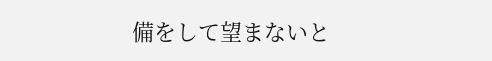備をして望まないと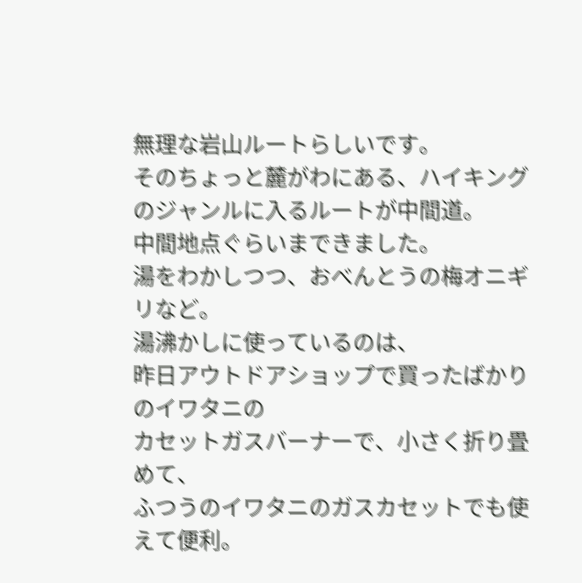無理な岩山ルートらしいです。
そのちょっと麓がわにある、ハイキングのジャンルに入るルートが中間道。
中間地点ぐらいまできました。
湯をわかしつつ、おべんとうの梅オニギリなど。
湯沸かしに使っているのは、
昨日アウトドアショップで買ったばかりのイワタニの
カセットガスバーナーで、小さく折り畳めて、
ふつうのイワタニのガスカセットでも使えて便利。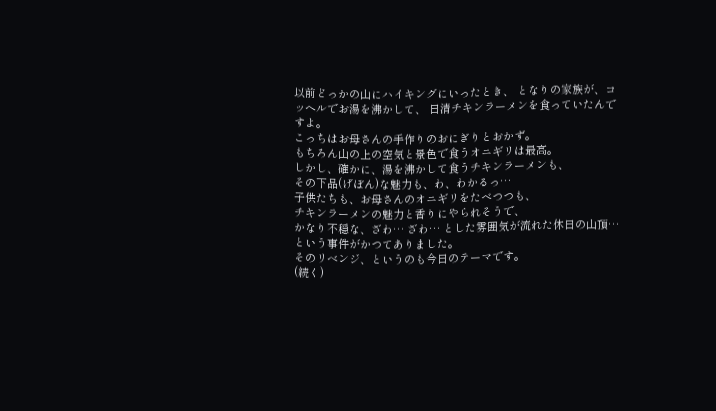以前どっかの山にハイキングにいったとき、 となりの家族が、コッヘルでお湯を沸かして、 日清チキンラーメンを食っていたんですよ。
こっちはお母さんの手作りのおにぎりとおかず。
もちろん山の上の空気と景色で食うオニギリは最高。
しかし、確かに、湯を沸かして食うチキンラーメンも、
その下品(げぼん)な魅力も、わ、わかるっ…
子供たちも、お母さんのオニギリをたべつつも、
チキンラーメンの魅力と香りにやられそうで、
かなり不穏な、ざわ… ざわ… とした雰囲気が流れた休日の山頂…
という事件がかつてありました。
そのリベンジ、というのも今日のテーマです。
(続く)